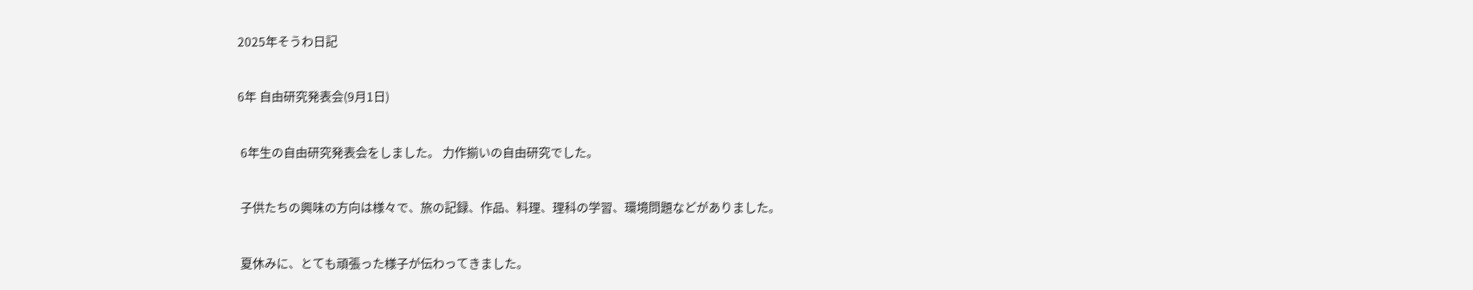2025年そうわ日記

6年 自由研究発表会(9月1日)

 6年生の自由研究発表会をしました。 力作揃いの自由研究でした。

 子供たちの興味の方向は様々で、旅の記録、作品、料理、理科の学習、環境問題などがありました。

 夏休みに、とても頑張った様子が伝わってきました。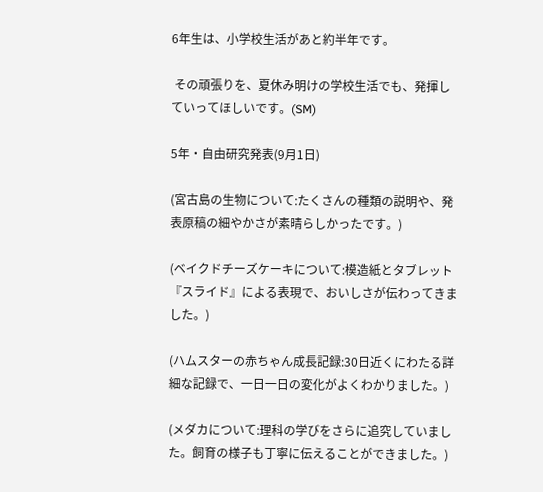6年生は、小学校生活があと約半年です。

 その頑張りを、夏休み明けの学校生活でも、発揮していってほしいです。(SM)

5年・自由研究発表(9月1日)

(宮古島の生物について:たくさんの種類の説明や、発表原稿の細やかさが素晴らしかったです。)

(ベイクドチーズケーキについて:模造紙とタブレット『スライド』による表現で、おいしさが伝わってきました。)

(ハムスターの赤ちゃん成長記録:30日近くにわたる詳細な記録で、一日一日の変化がよくわかりました。)

(メダカについて:理科の学びをさらに追究していました。飼育の様子も丁寧に伝えることができました。)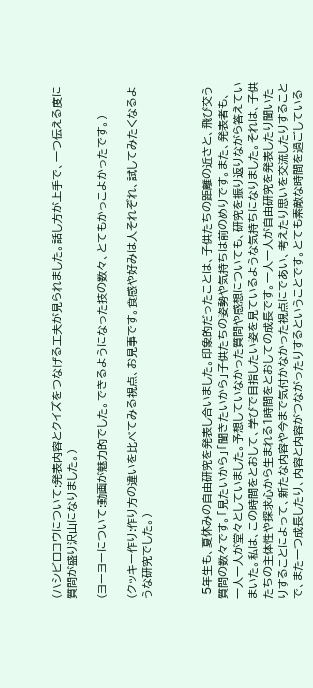(ハシビロコウについて:発表内容とクイズをつなげる工夫が見られました。話し方が上手で、一つ伝える度に質問が盛り沢山になりました。)

(ヨーヨーについて:動画が魅力的でした。できるようになった技の数々、とてもかっこよかったです。)

(クッキー作り:作り方の違いを比べてみる視点、お見事です。食感や好みは人それぞれ、試してみたくなるような研究でした。)



 5年生も、夏休みの自由研究を発表し合いました。印象的だったことは、子供たちの距離の近さと、飛び交う質問の数々です。「見たいから」「聞きたいから」子供たちの姿勢や気持ちは前のめりです。また、発表者も、一人一人が堂々としていました。予想していなかった質問や感想についても、研究を振り返りながら答えていまいた。私は、この時間をとおして、学びで目指したい姿を見ているような気持ちになりました。それは、子供たちの主体性や探求心から生まれる1時間をとおしての成長です。一人一人が自由研究を発表したり聞いたりすることによって、新たな内容や今まで気付かなかった視点にであい、考えたり思いを交流したりすることで、また一つ成長したり、内容と内容がつながったりするということです。とても素敵な時間を過ごしている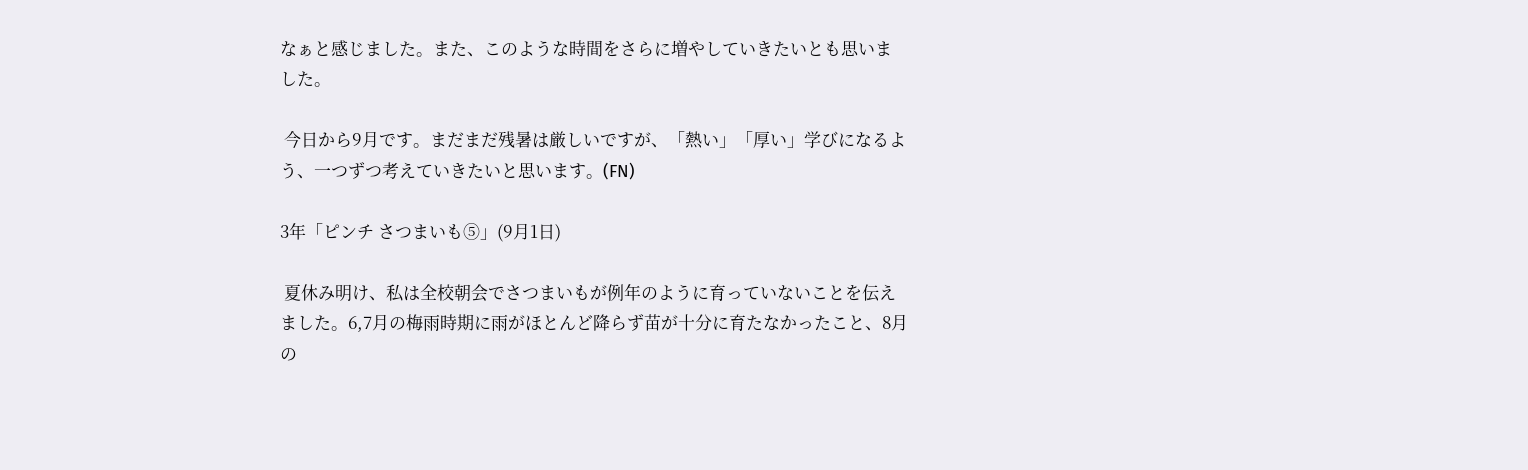なぁと感じました。また、このような時間をさらに増やしていきたいとも思いました。

 今日から9月です。まだまだ残暑は厳しいですが、「熱い」「厚い」学びになるよう、一つずつ考えていきたいと思います。(FN)

3年「ピンチ さつまいも⑤」(9月1日)

 夏休み明け、私は全校朝会でさつまいもが例年のように育っていないことを伝えました。6,7月の梅雨時期に雨がほとんど降らず苗が十分に育たなかったこと、8月の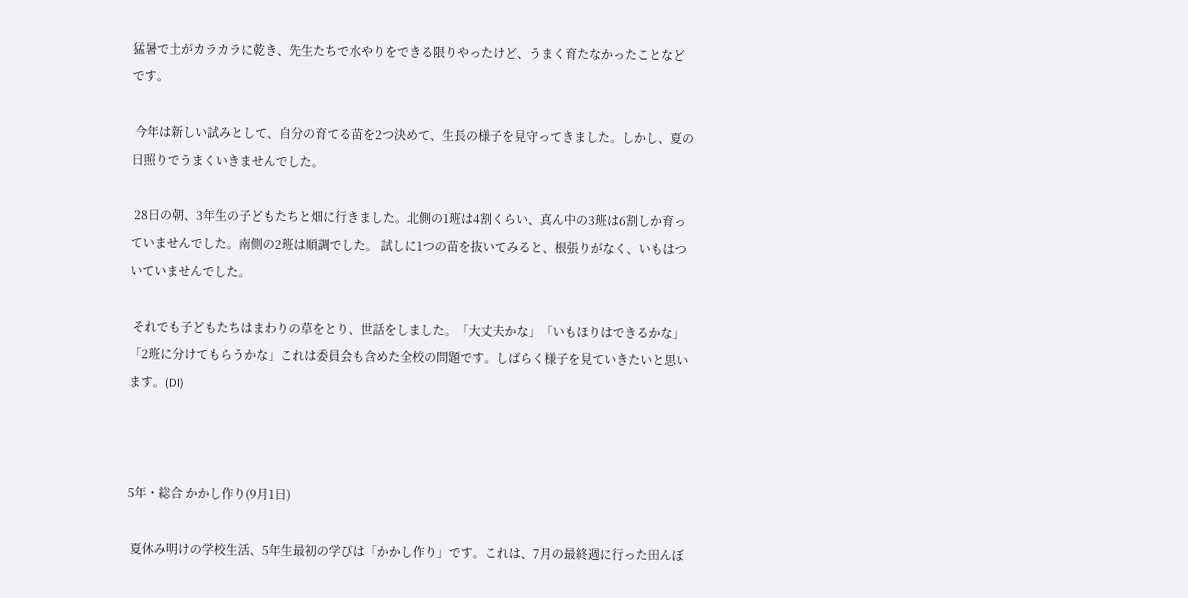猛暑で土がカラカラに乾き、先生たちで水やりをできる限りやったけど、うまく育たなかったことなどです。

 今年は新しい試みとして、自分の育てる苗を2つ決めて、生長の様子を見守ってきました。しかし、夏の日照りでうまくいきませんでした。

 28日の朝、3年生の子どもたちと畑に行きました。北側の1班は4割くらい、真ん中の3班は6割しか育っていませんでした。南側の2班は順調でした。 試しに1つの苗を抜いてみると、根張りがなく、いもはついていませんでした。

 それでも子どもたちはまわりの草をとり、世話をしました。「大丈夫かな」「いもほりはできるかな」「2班に分けてもらうかな」これは委員会も含めた全校の問題です。しばらく様子を見ていきたいと思います。(DI)



5年・総合 かかし作り(9月1日)

 夏休み明けの学校生活、5年生最初の学びは「かかし作り」です。これは、7月の最終週に行った田んぼ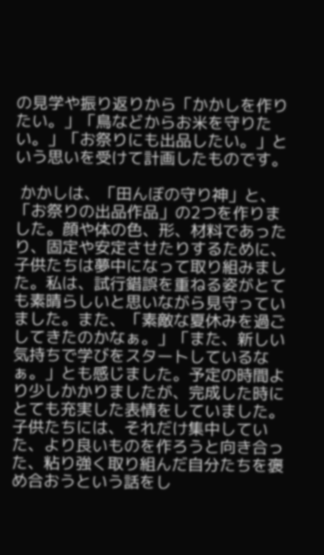の見学や振り返りから「かかしを作りたい。」「鳥などからお米を守りたい。」「お祭りにも出品したい。」という思いを受けて計画したものです。

 かかしは、「田んぼの守り神」と、「お祭りの出品作品」の2つを作りました。顔や体の色、形、材料であったり、固定や安定させたりするために、子供たちは夢中になって取り組みました。私は、試行錯誤を重ねる姿がとても素晴らしいと思いながら見守っていました。また、「素敵な夏休みを過ごしてきたのかなぁ。」「また、新しい気持ちで学びをスタートしているなぁ。」とも感じました。予定の時間より少しかかりましたが、完成した時にとても充実した表情をしていました。子供たちには、それだけ集中していた、より良いものを作ろうと向き合った、粘り強く取り組んだ自分たちを褒め合おうという話をし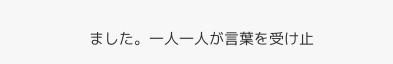ました。一人一人が言葉を受け止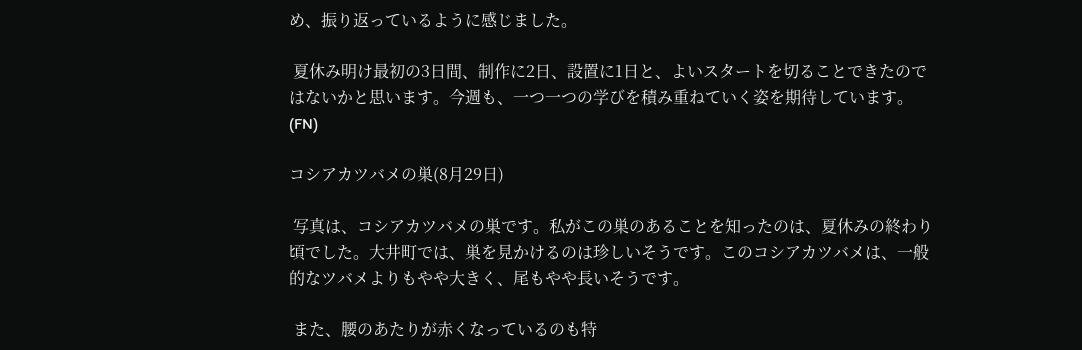め、振り返っているように感じました。

 夏休み明け最初の3日間、制作に2日、設置に1日と、よいスタートを切ることできたのではないかと思います。今週も、一つ一つの学びを積み重ねていく姿を期待しています。(FN)

コシアカツバメの巣(8月29日)

 写真は、コシアカツバメの巣です。私がこの巣のあることを知ったのは、夏休みの終わり頃でした。大井町では、巣を見かけるのは珍しいそうです。このコシアカツバメは、一般的なツバメよりもやや大きく、尾もやや長いそうです。

 また、腰のあたりが赤くなっているのも特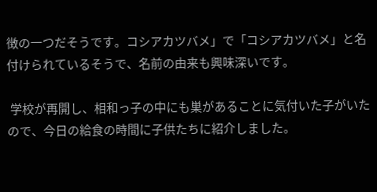徴の一つだそうです。コシアカツバメ」で「コシアカツバメ」と名付けられているそうで、名前の由来も興味深いです。

 学校が再開し、相和っ子の中にも巣があることに気付いた子がいたので、今日の給食の時間に子供たちに紹介しました。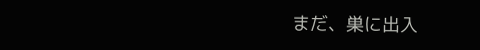まだ、巣に出入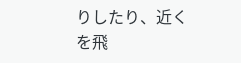りしたり、近くを飛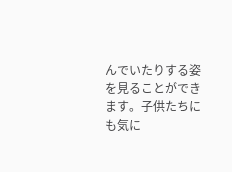んでいたりする姿を見ることができます。子供たちにも気に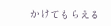かけてもらえる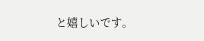と嬉しいです。